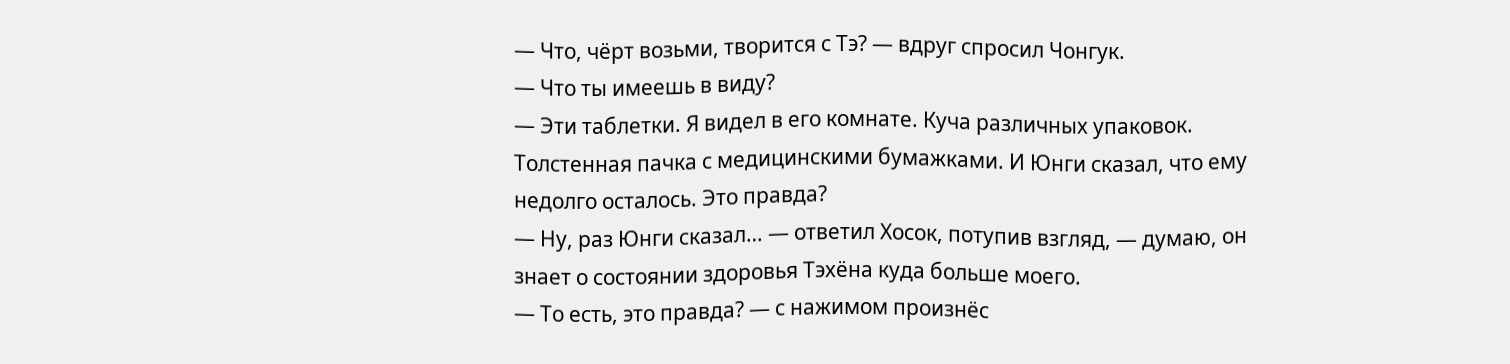— Что, чёрт возьми, творится с Тэ? — вдруг спросил Чонгук.
— Что ты имеешь в виду?
— Эти таблетки. Я видел в его комнате. Куча различных упаковок. Толстенная пачка с медицинскими бумажками. И Юнги сказал, что ему недолго осталось. Это правда?
— Ну, раз Юнги сказал… — ответил Хосок, потупив взгляд, — думаю, он знает о состоянии здоровья Тэхёна куда больше моего.
— То есть, это правда? — с нажимом произнёс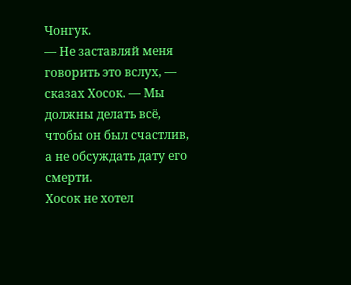Чонгук.
— Не заставляй меня говорить это вслух, — сказах Хосок. — Мы должны делать всё, чтобы он был счастлив, а не обсуждать дату его смерти.
Хосок не хотел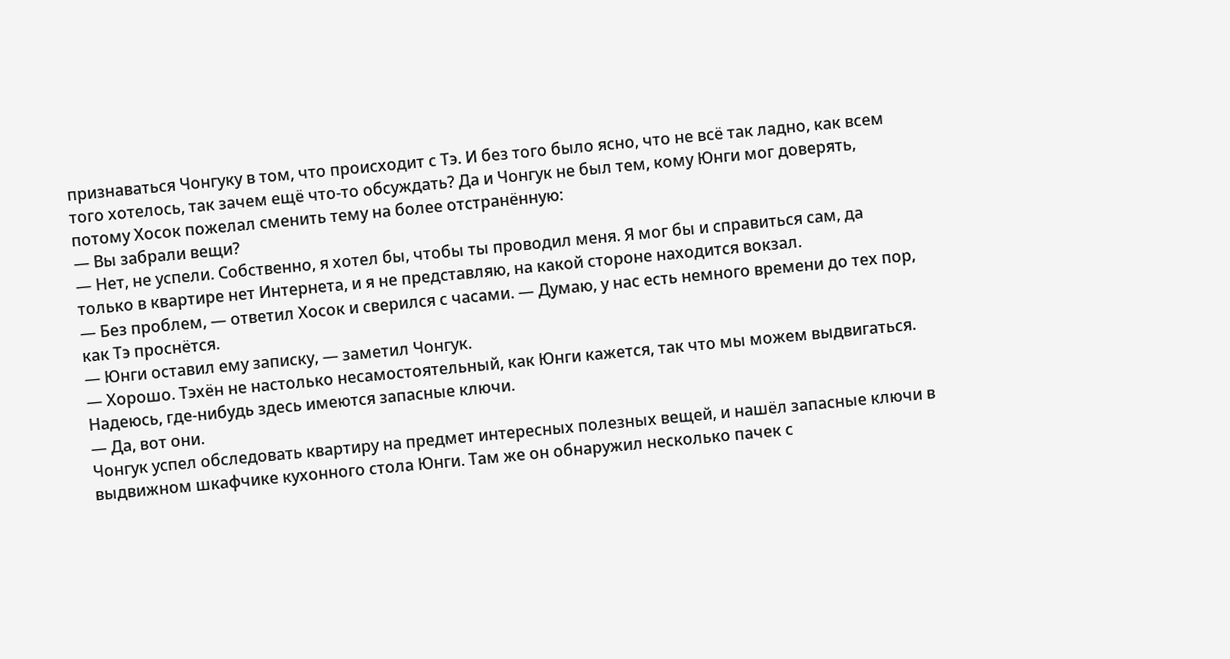признаваться Чонгуку в том, что происходит с Тэ. И без того было ясно, что не всё так ладно, как всем того хотелось, так зачем ещё что-то обсуждать? Да и Чонгук не был тем, кому Юнги мог доверять, потому Хосок пожелал сменить тему на более отстранённую:
— Вы забрали вещи?
— Нет, не успели. Собственно, я хотел бы, чтобы ты проводил меня. Я мог бы и справиться сам, да только в квартире нет Интернета, и я не представляю, на какой стороне находится вокзал.
— Без проблем, — ответил Хосок и сверился с часами. — Думаю, у нас есть немного времени до тех пор, как Тэ проснётся.
— Юнги оставил ему записку, — заметил Чонгук.
— Хорошо. Тэхён не настолько несамостоятельный, как Юнги кажется, так что мы можем выдвигаться. Надеюсь, где-нибудь здесь имеются запасные ключи.
— Да, вот они.
Чонгук успел обследовать квартиру на предмет интересных полезных вещей, и нашёл запасные ключи в выдвижном шкафчике кухонного стола Юнги. Там же он обнаружил несколько пачек с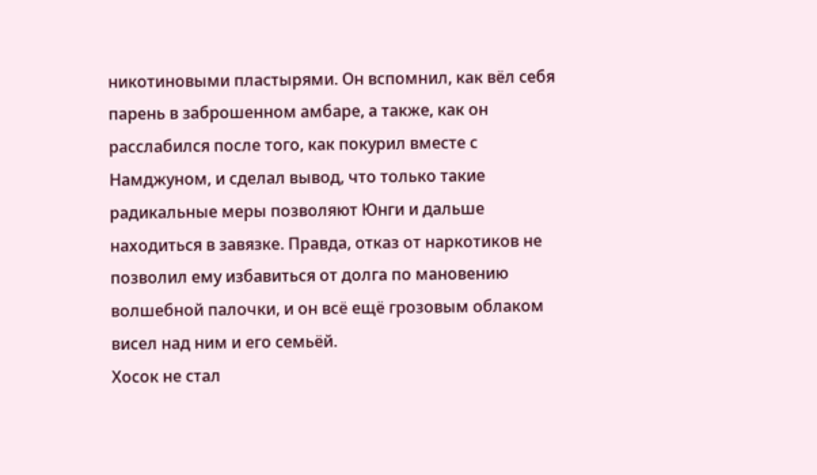никотиновыми пластырями. Он вспомнил, как вёл себя парень в заброшенном амбаре, а также, как он расслабился после того, как покурил вместе с Намджуном, и сделал вывод, что только такие радикальные меры позволяют Юнги и дальше находиться в завязке. Правда, отказ от наркотиков не позволил ему избавиться от долга по мановению волшебной палочки, и он всё ещё грозовым облаком висел над ним и его семьёй.
Хосок не стал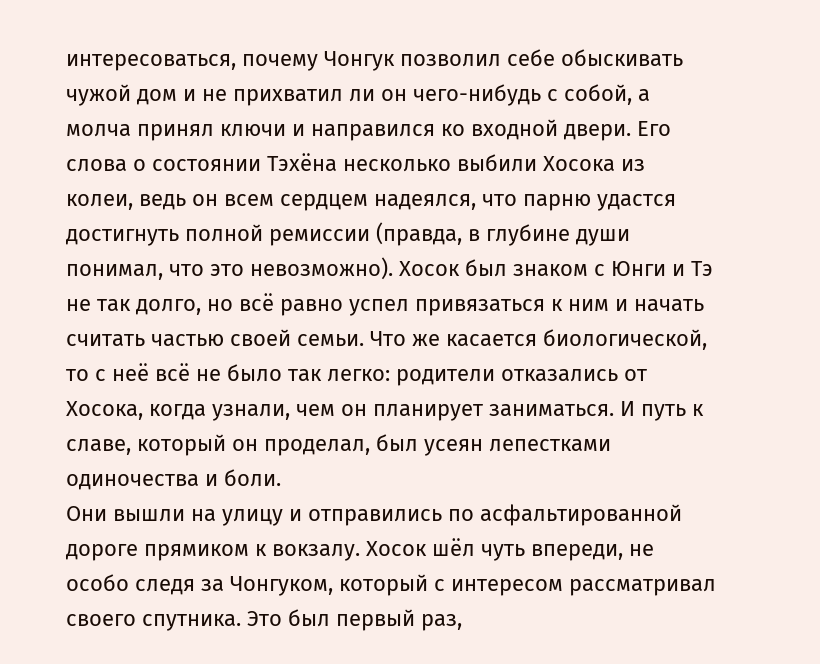интересоваться, почему Чонгук позволил себе обыскивать чужой дом и не прихватил ли он чего-нибудь с собой, а молча принял ключи и направился ко входной двери. Его слова о состоянии Тэхёна несколько выбили Хосока из колеи, ведь он всем сердцем надеялся, что парню удастся достигнуть полной ремиссии (правда, в глубине души понимал, что это невозможно). Хосок был знаком с Юнги и Тэ не так долго, но всё равно успел привязаться к ним и начать считать частью своей семьи. Что же касается биологической, то с неё всё не было так легко: родители отказались от Хосока, когда узнали, чем он планирует заниматься. И путь к славе, который он проделал, был усеян лепестками одиночества и боли.
Они вышли на улицу и отправились по асфальтированной дороге прямиком к вокзалу. Хосок шёл чуть впереди, не особо следя за Чонгуком, который с интересом рассматривал своего спутника. Это был первый раз,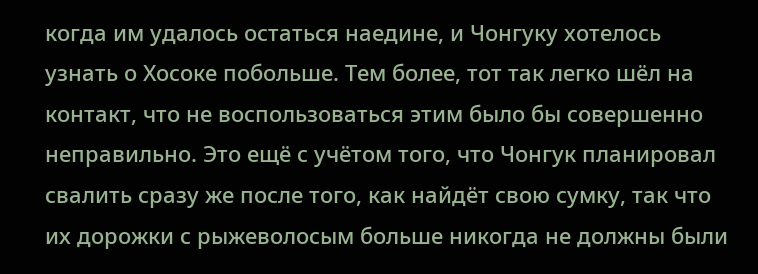когда им удалось остаться наедине, и Чонгуку хотелось узнать о Хосоке побольше. Тем более, тот так легко шёл на контакт, что не воспользоваться этим было бы совершенно неправильно. Это ещё с учётом того, что Чонгук планировал свалить сразу же после того, как найдёт свою сумку, так что их дорожки с рыжеволосым больше никогда не должны были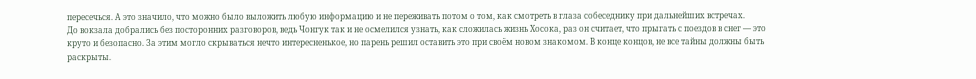пересечься. А это значило, что можно было выложить любую информацию и не переживать потом о том, как смотреть в глаза собеседнику при дальнейших встречах.
До вокзала добрались без посторонних разговоров, ведь Чонгук так и не осмелился узнать, как сложилась жизнь Хосока, раз он считает, что прыгать с поездов в снег — это круто и безопасно. За этим могло скрываться нечто интересненькое, но парень решил оставить это при своём новом знакомом. В конце концов, не все тайны должны быть раскрыты.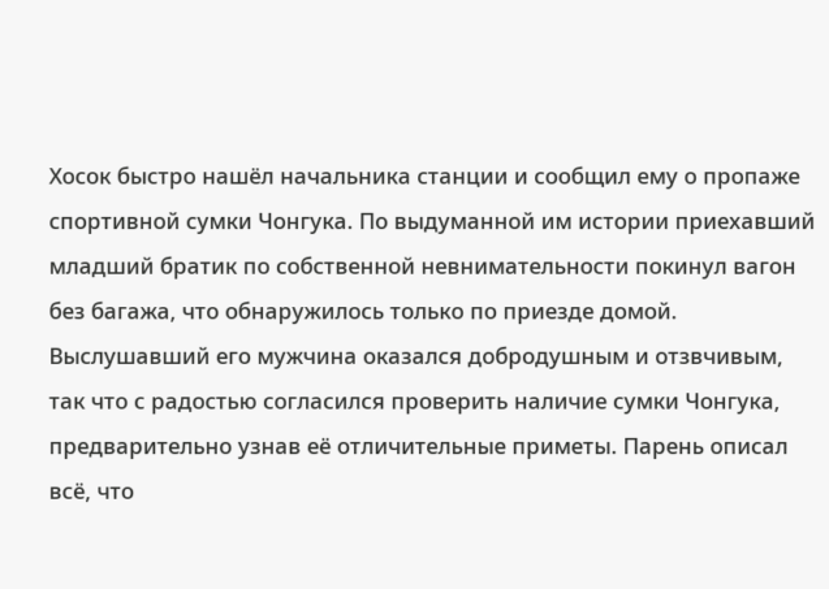Хосок быстро нашёл начальника станции и сообщил ему о пропаже спортивной сумки Чонгука. По выдуманной им истории приехавший младший братик по собственной невнимательности покинул вагон без багажа, что обнаружилось только по приезде домой. Выслушавший его мужчина оказался добродушным и отзвчивым, так что с радостью согласился проверить наличие сумки Чонгука, предварительно узнав её отличительные приметы. Парень описал всё, что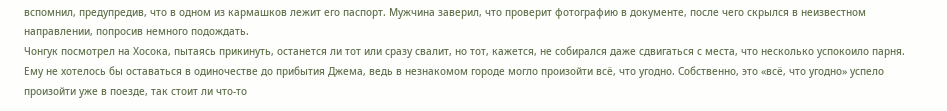вспомнил, предупредив, что в одном из кармашков лежит его паспорт. Мужчина заверил, что проверит фотографию в документе, после чего скрылся в неизвестном направлении, попросив немного подождать.
Чонгук посмотрел на Хосока, пытаясь прикинуть, останется ли тот или сразу свалит, но тот, кажется, не собирался даже сдвигаться с места, что несколько успокоило парня. Ему не хотелось бы оставаться в одиночестве до прибытия Джема, ведь в незнакомом городе могло произойти всё, что угодно. Собственно, это «всё, что угодно» успело произойти уже в поезде, так стоит ли что-то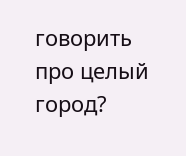говорить про целый город?